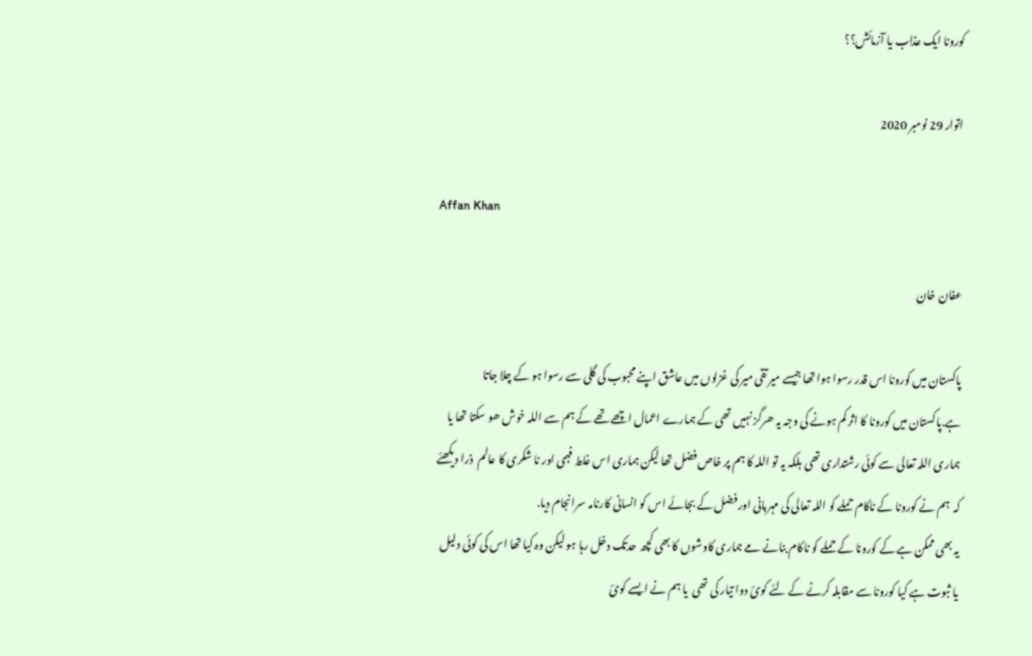کورونا ایک عذاب یا آزمائش؟؟

اتوار 29 نومبر 2020

Affan Khan

عفان خان

پاکستان میں کورونا اس قدر رسوا ہوا تھا جیسے میر تقی میر کی غزلوں میں عاشق اپنے محبوب کی گلی سے رسوا ہو کے چلا جاتا ہے.پاکستان میں کورونا کا اثر کم ہونے کی وجہ یہ ھرگز نہیں تھی کے ہمارے اعمال اچھے تھے کے ہم سے اللہ خوش ھو سکتا تھا یا ہماری اللہ تعالی سے کوئی رشتداری تھی بلکہ یہ تو اللہ کا ہم پر خاص فضل تھا لیکن ہماری اس غلط فہمی اور نا شکری کا عالم  ذرا دیکھئے کہ  ہم نے کورونا کے ناکام حملے کو اللہ تعالی کی مہربانی اور فضل کے بجائے اس کو انسانی کارنامہ سرانجام دیا.
یہ بھی ممکن ہے کے کورونا کے حملے کو ناکام بنانے مے ہماری کاوشوں کا بھی کچھ حدتک دخل رہا ہو لیکن وہ کیا تھا اس کی کوئی دلیل یا ثبوت ہے کیا کورونا سے مقابلہ کرنے کے لئے کوئ دوا تیار کی تھی  یا ہم نے ایسے کوئ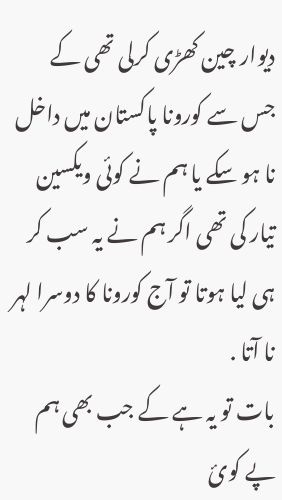دیوار چین کھڑی کرلی تھی کے جس سے کورونا پاکستان میں داخل نا ہو سکے یا ہم نے کوئی ویکسین تیار کی تھی اگر ہم نے یہ سب کر ہی لیا ہوتا تو آج کورونا کا دوسرا لہر نا آتا .
بات تو یہ ہے کے جب بھی ہم پے کوئ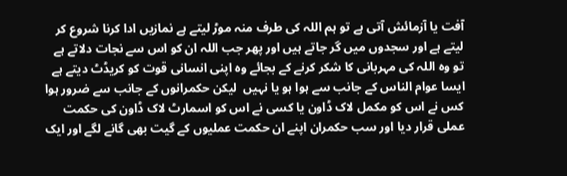آفت یا آزمائش آتی ہے تو ہم اللہ کی طرف منہ موڑ لیتے ہے نمازیں ادا کرنا شروع کر لیتے ہے اور سجدوں میں گر جاتے ہیں اور پھر جب اللہ ان کو اس سے نجات دلاتے ہے تو وہ اللہ کی مہربانی کا شکر کرنے کے بجائے وہ اپنی انسانی قوت کو کریڈٹ دیتے ہے ایسا عوام الناس کے جانب سے ہوا ہو یا نہیں  لیکن حکمرانوں کے جانب سے ضرور ہوا کس نے اس کو مکمل لاک ڈاون یا کسی نے اس کو اسمارٹ لاک ڈاون کی حکمت عملی قرار دیا اور سب حکمران اپنے ان حکمت عملیوں کے گیت بھی گانے لگے اور ایک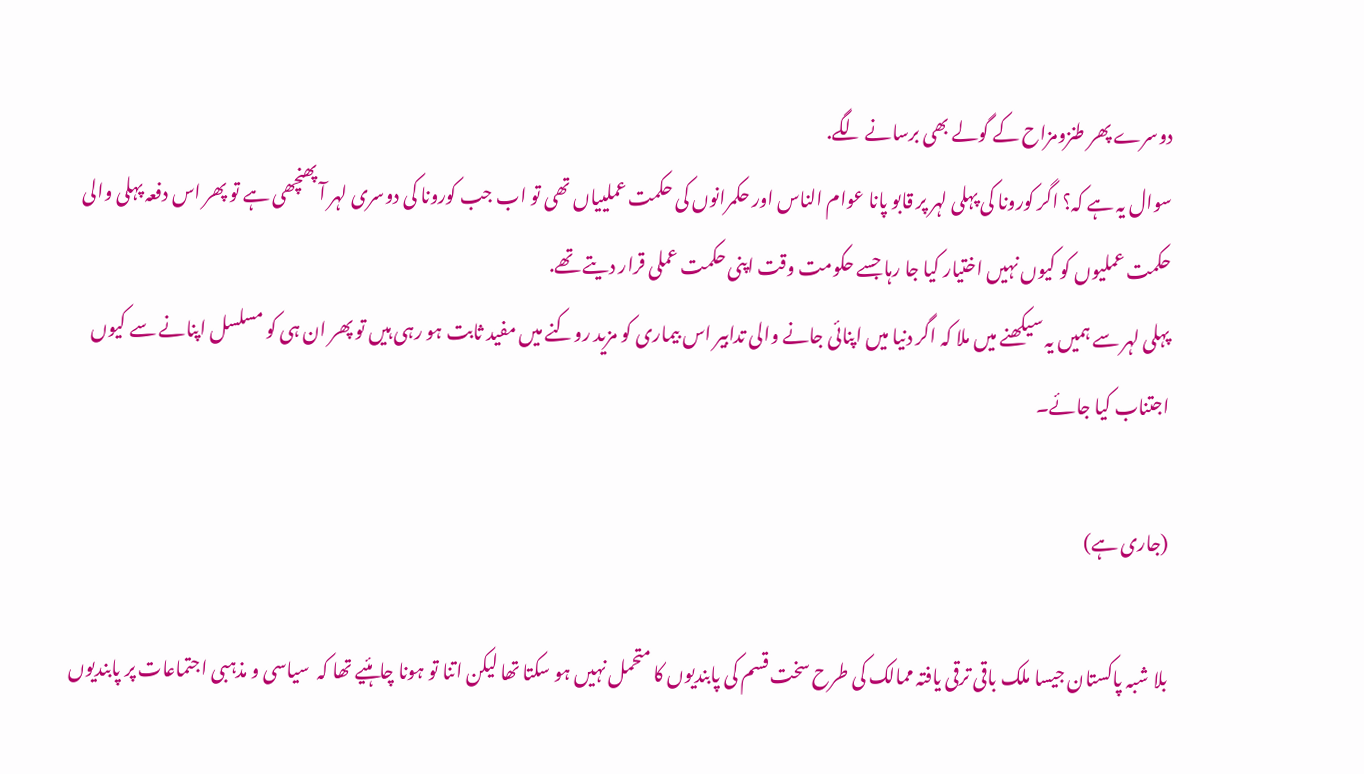دوسرے پھر طنزومزاح کے گولے بھی برسانے لگے.
سوال یہ ہے کہ؟ اگر کورونا کی پہلی لہر پر قابو پانا عوام الناس اور حکمرانوں کی حکمت عملییاں تھی تو اب جب کورونا کی دوسری لہر آ پھنچھی ہے تو پھر اس دفعہ پہلی والی حکمت عملیوں کو کیوں نہیں اختیار کیا جا رہا جسے حکومت وقت اپنی حکمت عملی قرار دیتے تھے.
پہلی لہر سے ہمیں یہ سیکھنے میں ملا کہ اگر دنیا میں اپنائی جانے والی تدابیر اس بیماری کو مزید روکنے میں مفید ثابت ہو رہی ہیں تو پھر ان ہی کو مسلسل اپنانے سے کیوں اجتناب کیا جائے۔

(جاری ہے)

بلا شبہ پاکستان جیسا ملک باقی ترقی یافتہ ممالک کی طرح سخت قسم کی پابندیوں کا متحمل نہیں ہو سکتا تھا لیکن اتنا تو ہونا چاہئیے تھا کہ  سیاسی و مذہبی اجتماعات پر پابندیوں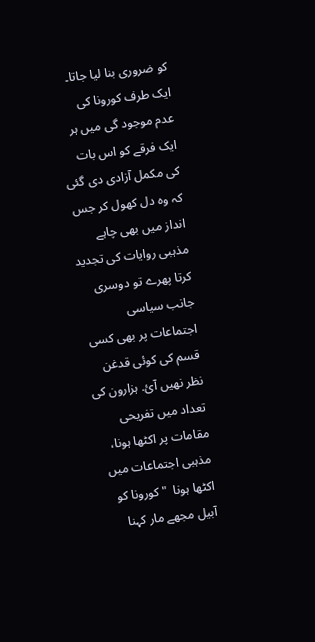کو ضروری بنا لیا جاتا۔ ایک طرف کورونا کی عدم موجود گی میں ہر ایک فرقے کو اس بات کی مکمل آزادی دی گئی کہ وہ دل کھول کر جس انداز میں بھی چاہے مذہبی روایات کی تجدید کرتا پھرے تو دوسری جانب سیاسی اجتماعات پر بھی کسی قسم کی کوئی قدغن نظر نھیں آئ. ہزارون کی تعداد میں تفریحی مقامات پر اکٹھا ہونا، مذہبی اجتماعات میں اکٹھا ہونا  "کورونا کو آبیل مجھے مار کہنا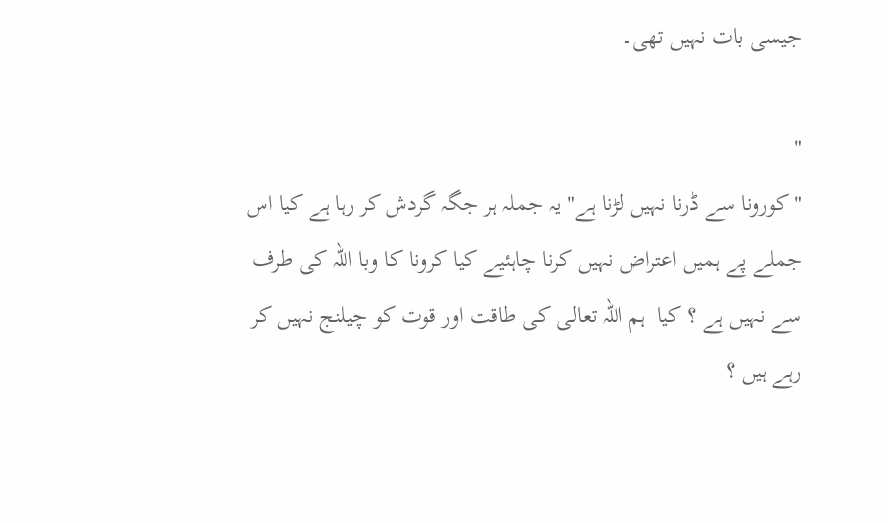جیسی بات نہیں تھی۔

"
"کورونا سے ڈرنا نہیں لڑنا ہے" یہ جملہ ہر جگہ گردش کر رہا ہے کیا اس جملے پے ہمیں اعتراض نہیں کرنا چاہئیے کیا کرونا کا وبا اللہ کی طرف سے نہیں ہے ؟ کیا  ہم اللہ تعالی کی طاقت اور قوت کو چیلنج نہیں کر رہے ہیں ؟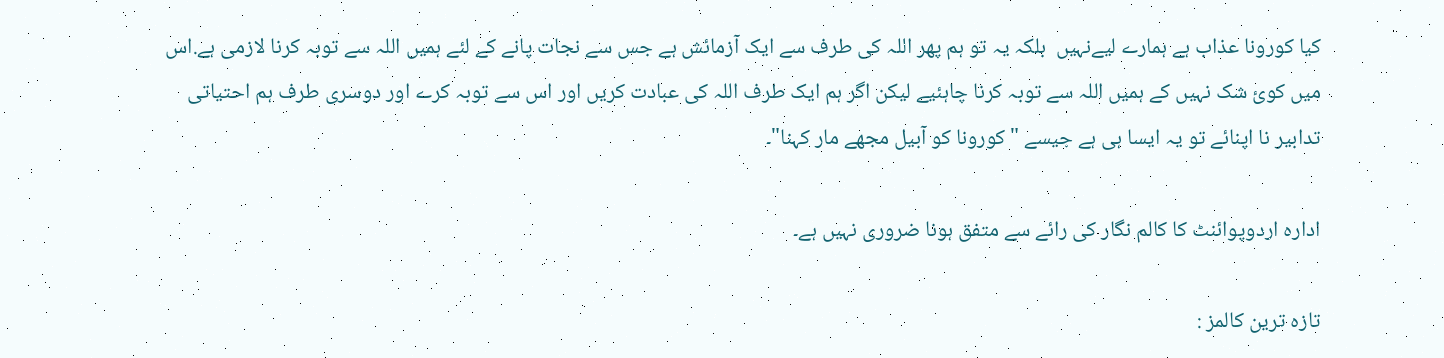کیا کورونا عذاب ہے ہمارے لیےنہیں  بلکہ یہ تو ہم پھر اللہ کی طرف سے ایک آزمائش ہے جس سے نجات پانے کے لئے ہمیں اللہ سے توبہ کرنا لازمی ہے.اس میں کوئ شک نہیں کے ہمیں اللہ سے توبہ کرنا چاہئیے لیکن اگر ہم ایک طرف اللہ کی عبادت کریں اور اس سے توبہ کرے اور دوسری طرف ہم احتیاتی تدابیر نا اپنائے تو یہ ایسا ہی ہے جیسے "کورونا کو آبیل مجھے مار کہنا"۔

ادارہ اردوپوائنٹ کا کالم نگار کی رائے سے متفق ہونا ضروری نہیں ہے۔

تازہ ترین کالمز :